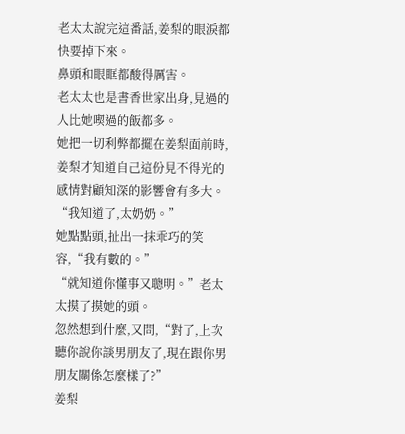老太太說完這番話,姜梨的眼淚都快要掉下來。
鼻頭和眼眶都酸得厲害。
老太太也是書香世家出身,見過的人比她喫過的飯都多。
她把一切利弊都擺在姜梨面前時,姜梨才知道自己這份見不得光的感情對顧知深的影響會有多大。
“我知道了,太奶奶。”
她點點頭,扯出一抹乖巧的笑容,“我有數的。”
“就知道你懂事又聰明。”老太太摸了摸她的頭。
忽然想到什麼,又問,“對了,上次聽你說你談男朋友了,現在跟你男朋友關係怎麼樣了?”
姜梨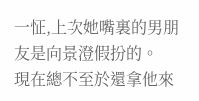一怔,上次她嘴裏的男朋友是向景澄假扮的。
現在總不至於還拿他來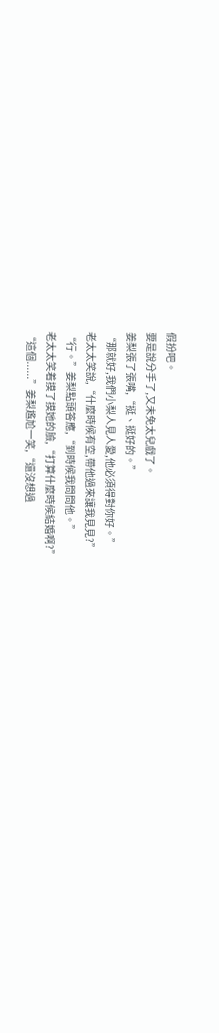假扮吧。
要是說分手了,又未免太兒戲了。
姜梨張了張嘴,“挺、挺好的。”
“那就好,我們小梨人見人愛,他必須得對你好。”
老太太笑說,“什麼時候有空,帶他過來讓我見見?”
“行。”姜梨點頭答應,“到時候我問問他。”
老太太笑着摸了摸她的臉,“打算什麼時候結婚啊?”
“這個......”姜梨尷尬一笑,“還沒想過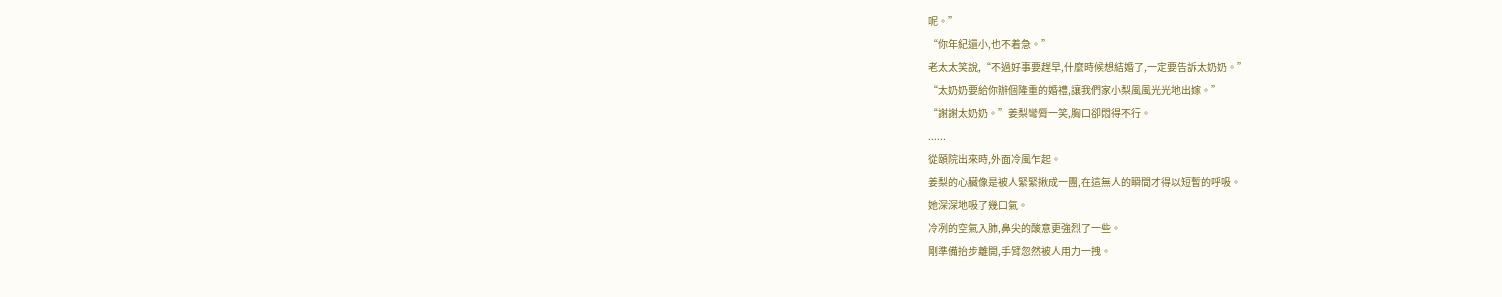呢。”
“你年紀還小,也不着急。”
老太太笑說,“不過好事要趕早,什麼時候想結婚了,一定要告訴太奶奶。”
“太奶奶要給你辦個隆重的婚禮,讓我們家小梨風風光光地出嫁。”
“謝謝太奶奶。”姜梨彎脣一笑,胸口卻悶得不行。
......
從頤院出來時,外面冷風乍起。
姜梨的心臟像是被人緊緊揪成一團,在這無人的瞬間才得以短暫的呼吸。
她深深地吸了幾口氣。
冷冽的空氣入肺,鼻尖的酸意更強烈了一些。
剛準備抬步離開,手臂忽然被人用力一拽。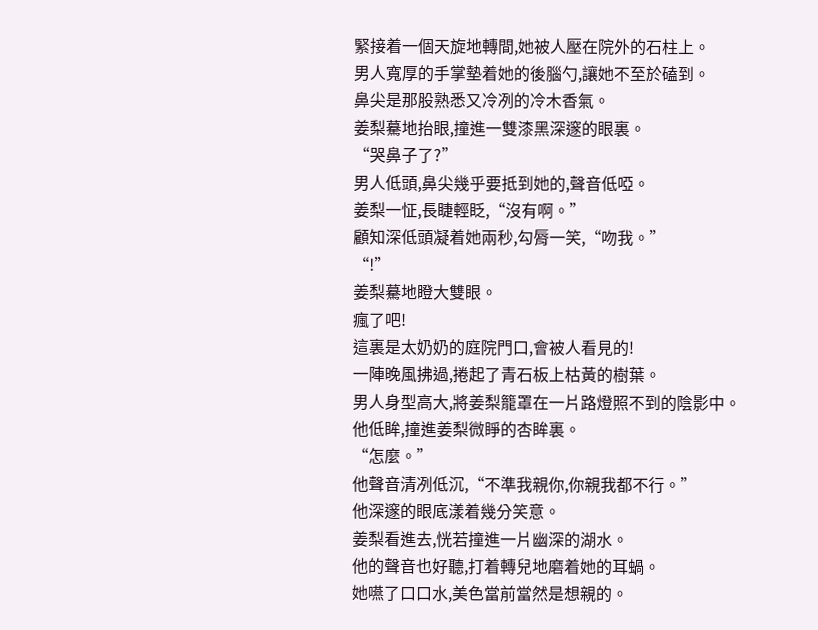緊接着一個天旋地轉間,她被人壓在院外的石柱上。
男人寬厚的手掌墊着她的後腦勺,讓她不至於磕到。
鼻尖是那股熟悉又冷冽的冷木香氣。
姜梨驀地抬眼,撞進一雙漆黑深邃的眼裏。
“哭鼻子了?”
男人低頭,鼻尖幾乎要抵到她的,聲音低啞。
姜梨一怔,長睫輕眨,“沒有啊。”
顧知深低頭凝着她兩秒,勾脣一笑,“吻我。”
“!”
姜梨驀地瞪大雙眼。
瘋了吧!
這裏是太奶奶的庭院門口,會被人看見的!
一陣晚風拂過,捲起了青石板上枯黃的樹葉。
男人身型高大,將姜梨籠罩在一片路燈照不到的陰影中。
他低眸,撞進姜梨微睜的杏眸裏。
“怎麼。”
他聲音清冽低沉,“不準我親你,你親我都不行。”
他深邃的眼底漾着幾分笑意。
姜梨看進去,恍若撞進一片幽深的湖水。
他的聲音也好聽,打着轉兒地磨着她的耳蝸。
她嚥了口口水,美色當前當然是想親的。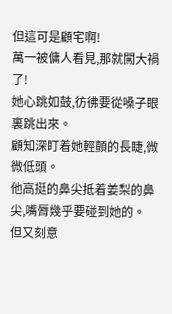但這可是顧宅啊!
萬一被傭人看見,那就闖大禍了!
她心跳如鼓,彷彿要從嗓子眼裏跳出來。
顧知深盯着她輕顫的長睫,微微低頭。
他高挺的鼻尖抵着姜梨的鼻尖,嘴脣幾乎要碰到她的。
但又刻意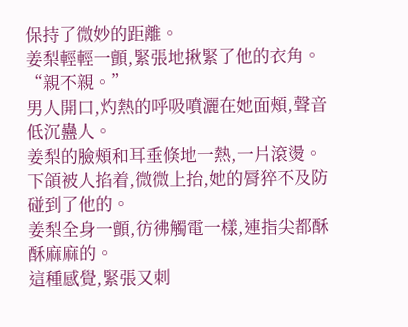保持了微妙的距離。
姜梨輕輕一顫,緊張地揪緊了他的衣角。
“親不親。”
男人開口,灼熱的呼吸噴灑在她面頰,聲音低沉蠱人。
姜梨的臉頰和耳垂倏地一熱,一片滾燙。
下頜被人掐着,微微上抬,她的脣猝不及防碰到了他的。
姜梨全身一顫,彷彿觸電一樣,連指尖都酥酥麻麻的。
這種感覺,緊張又刺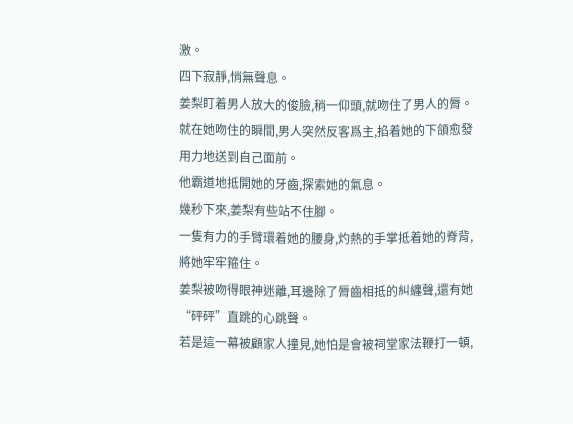激。
四下寂靜,悄無聲息。
姜梨盯着男人放大的俊臉,稍一仰頭,就吻住了男人的脣。
就在她吻住的瞬間,男人突然反客爲主,掐着她的下頜愈發用力地送到自己面前。
他霸道地抵開她的牙齒,探索她的氣息。
幾秒下來,姜梨有些站不住腳。
一隻有力的手臂環着她的腰身,灼熱的手掌抵着她的脊背,將她牢牢箍住。
姜梨被吻得眼神迷離,耳邊除了脣齒相抵的糾纏聲,還有她“砰砰”直跳的心跳聲。
若是這一幕被顧家人撞見,她怕是會被祠堂家法鞭打一頓,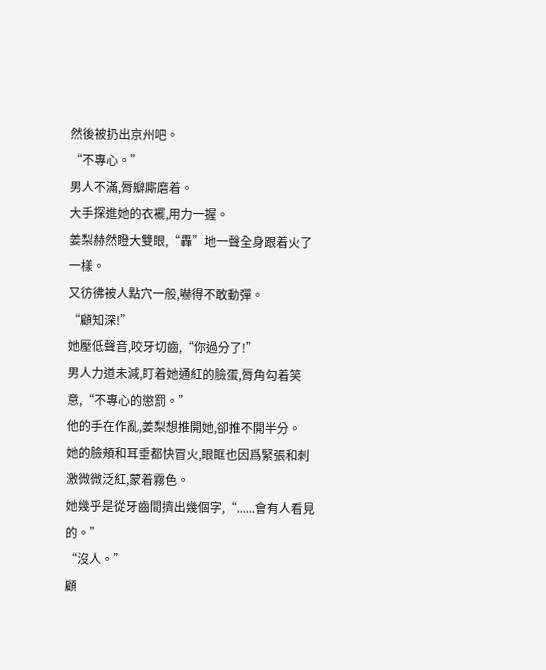然後被扔出京州吧。
“不專心。”
男人不滿,脣瓣廝磨着。
大手探進她的衣襬,用力一握。
姜梨赫然瞪大雙眼,“轟”地一聲全身跟着火了一樣。
又彷彿被人點穴一般,嚇得不敢動彈。
“顧知深!”
她壓低聲音,咬牙切齒,“你過分了!”
男人力道未減,盯着她通紅的臉蛋,脣角勾着笑意,“不專心的懲罰。”
他的手在作亂,姜梨想推開她,卻推不開半分。
她的臉頰和耳垂都快冒火,眼眶也因爲緊張和刺激微微泛紅,蒙着霧色。
她幾乎是從牙齒間擠出幾個字,“......會有人看見的。”
“沒人。”
顧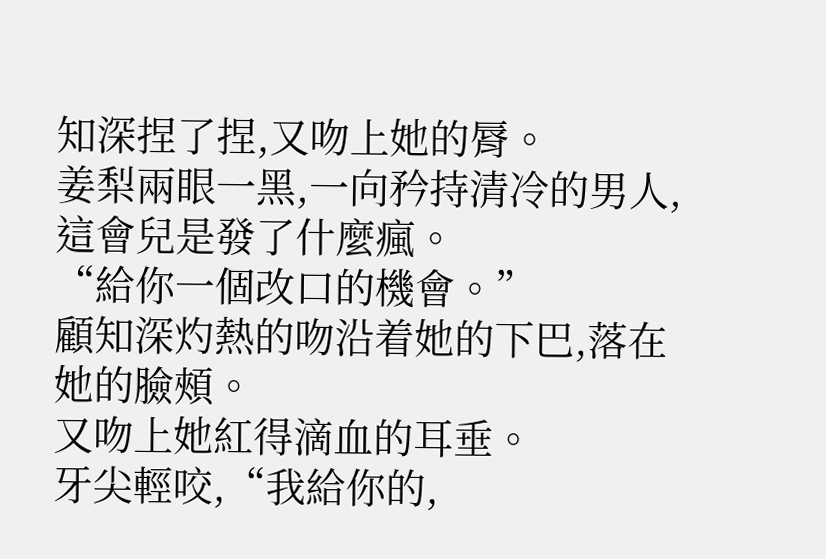知深捏了捏,又吻上她的脣。
姜梨兩眼一黑,一向矜持清冷的男人,這會兒是發了什麼瘋。
“給你一個改口的機會。”
顧知深灼熱的吻沿着她的下巴,落在她的臉頰。
又吻上她紅得滴血的耳垂。
牙尖輕咬,“我給你的,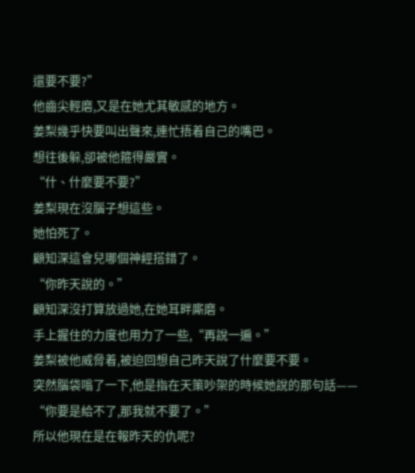還要不要?”
他齒尖輕磨,又是在她尤其敏感的地方。
姜梨幾乎快要叫出聲來,連忙捂着自己的嘴巴。
想往後躲,卻被他箍得嚴實。
“什、什麼要不要?”
姜梨現在沒腦子想這些。
她怕死了。
顧知深這會兒哪個神經搭錯了。
“你昨天說的。”
顧知深沒打算放過她,在她耳畔廝磨。
手上握住的力度也用力了一些,“再說一遍。”
姜梨被他威脅着,被迫回想自己昨天說了什麼要不要。
突然腦袋嗡了一下,他是指在天策吵架的時候她說的那句話——
“你要是給不了,那我就不要了。”
所以他現在是在報昨天的仇呢?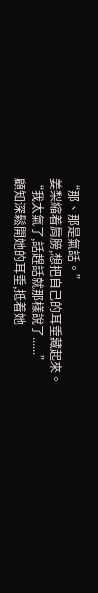“那、那是氣話。”
姜梨縮着肩膀,想把自己的耳垂藏起來。
“我太氣了,話趕話就那樣說了......”
顧知深鬆開她的耳垂,抵着她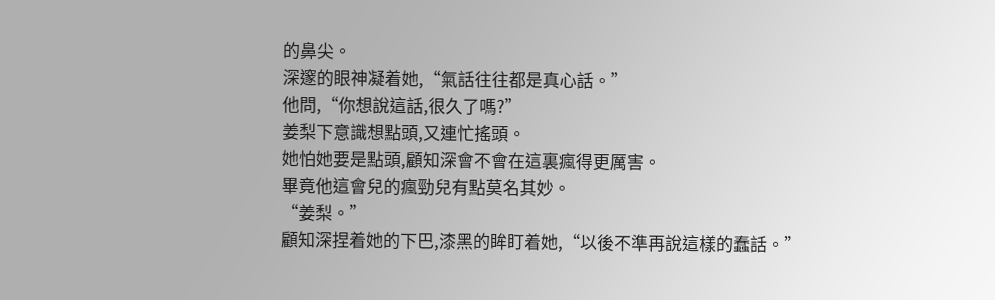的鼻尖。
深邃的眼神凝着她,“氣話往往都是真心話。”
他問,“你想說這話,很久了嗎?”
姜梨下意識想點頭,又連忙搖頭。
她怕她要是點頭,顧知深會不會在這裏瘋得更厲害。
畢竟他這會兒的瘋勁兒有點莫名其妙。
“姜梨。”
顧知深捏着她的下巴,漆黑的眸盯着她,“以後不準再說這樣的蠢話。”